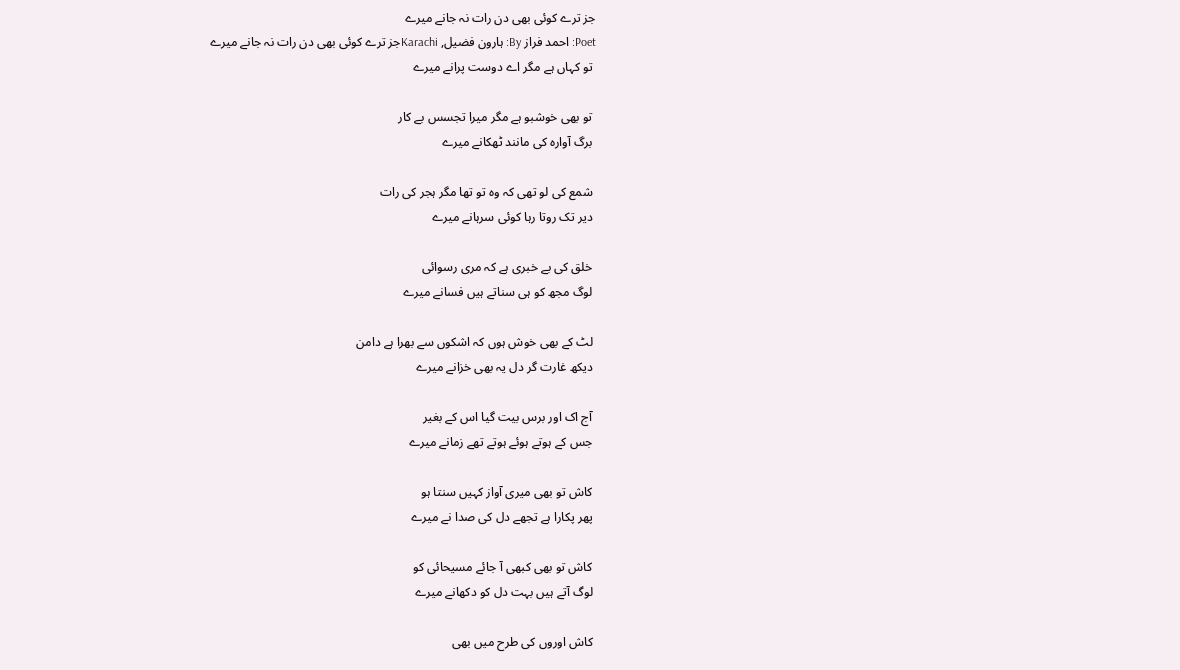جز ترے کوئی بھی دن رات نہ جانے میرے
Poet: احمد فراز By: ہارون فضیل, Karachiجز ترے کوئی بھی دن رات نہ جانے میرے
 تو کہاں ہے مگر اے دوست پرانے میرے

 تو بھی خوشبو ہے مگر میرا تجسس بے کار
 برگ آوارہ کی مانند ٹھکانے میرے

 شمع کی لو تھی کہ وہ تو تھا مگر ہجر کی رات
 دیر تک روتا رہا کوئی سرہانے میرے

 خلق کی بے خبری ہے کہ مری رسوائی
 لوگ مجھ کو ہی سناتے ہیں فسانے میرے

 لٹ کے بھی خوش ہوں کہ اشکوں سے بھرا ہے دامن
 دیکھ غارت گر دل یہ بھی خزانے میرے

 آج اک اور برس بیت گیا اس کے بغیر
 جس کے ہوتے ہوئے ہوتے تھے زمانے میرے

 کاش تو بھی میری آواز کہیں سنتا ہو
 پھر پکارا ہے تجھے دل کی صدا نے میرے

 کاش تو بھی کبھی آ جائے مسیحائی کو
 لوگ آتے ہیں بہت دل کو دکھانے میرے

 کاش اوروں کی طرح میں بھی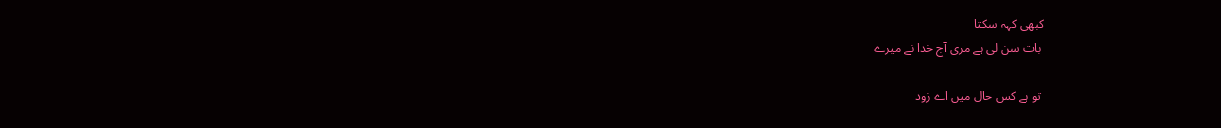کبھی کہہ سکتا
 بات سن لی ہے مری آج خدا نے میرے

 تو ہے کس حال میں اے زود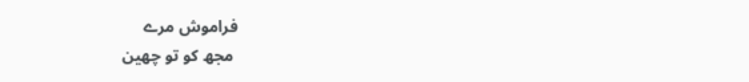فراموش مرے
 مجھ کو تو چھین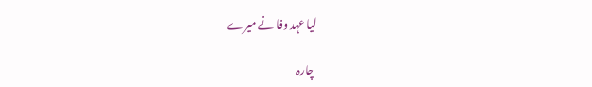لیا عہد وفا نے میرے

 چارہ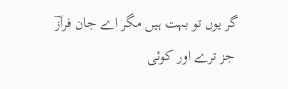گر یوں تو بہت ہیں مگر اے جان فرازؔ
 جز ترے اور کوئی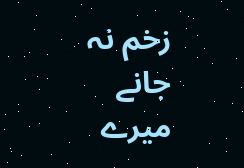زخم نہ جانے میرے